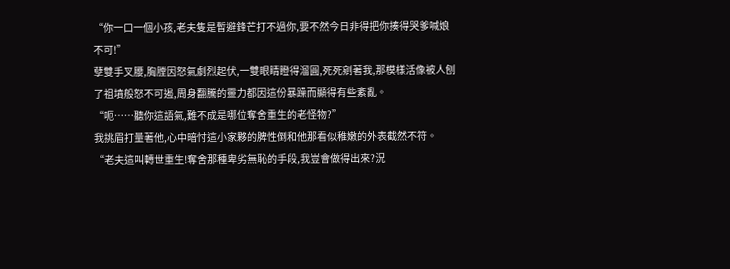“你一口一個小孩,老夫隻是暫避鋒芒打不過你,要不然今日非得把你揍得哭爹喊娘不可!”
孽雙手叉腰,胸膛因怒氣劇烈起伏,一雙眼睛瞪得溜圓,死死剜著我,那模樣活像被人刨了祖墳般怒不可遏,周身翻騰的靈力都因這份暴躁而顯得有些紊亂。
“呃……聽你這語氣,難不成是哪位奪舍重生的老怪物?”
我挑眉打量著他,心中暗忖這小家夥的脾性倒和他那看似稚嫩的外表截然不符。
“老夫這叫轉世重生!奪舍那種卑劣無恥的手段,我豈會做得出來?況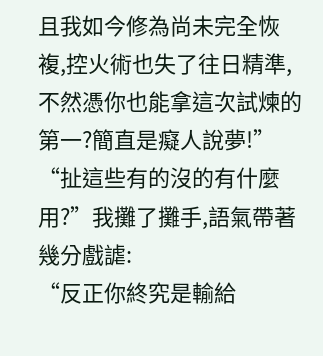且我如今修為尚未完全恢複,控火術也失了往日精準,不然憑你也能拿這次試煉的第一?簡直是癡人說夢!”
“扯這些有的沒的有什麼用?”我攤了攤手,語氣帶著幾分戲謔:
“反正你終究是輸給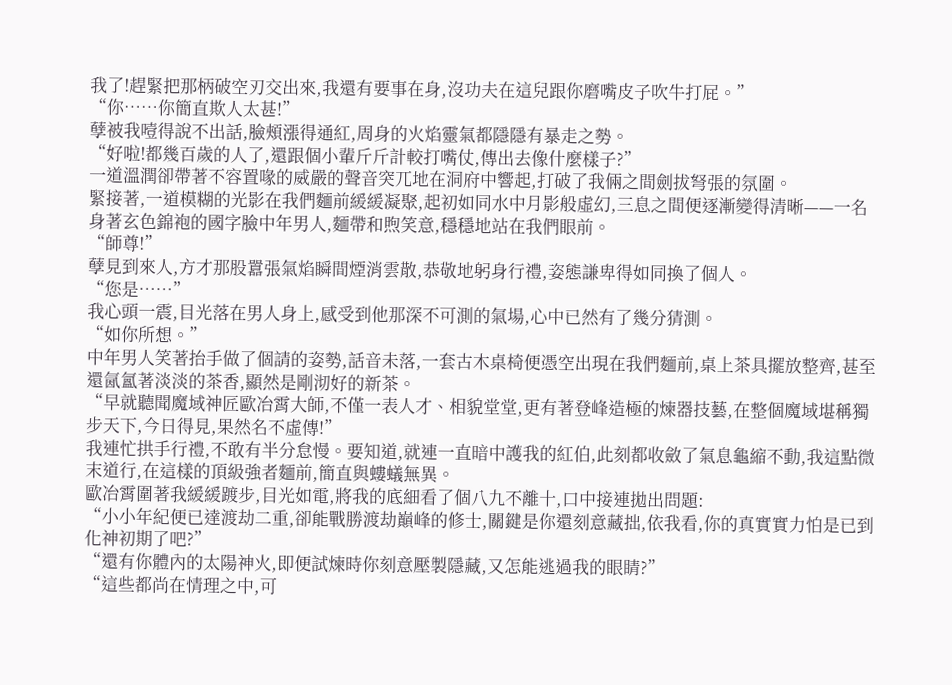我了!趕緊把那柄破空刃交出來,我還有要事在身,沒功夫在這兒跟你磨嘴皮子吹牛打屁。”
“你……你簡直欺人太甚!”
孽被我噎得說不出話,臉頰漲得通紅,周身的火焰靈氣都隱隱有暴走之勢。
“好啦!都幾百歲的人了,還跟個小輩斤斤計較打嘴仗,傳出去像什麼樣子?”
一道溫潤卻帶著不容置喙的威嚴的聲音突兀地在洞府中響起,打破了我倆之間劍拔弩張的氛圍。
緊接著,一道模糊的光影在我們麵前緩緩凝聚,起初如同水中月影般虛幻,三息之間便逐漸變得清晰——一名身著玄色錦袍的國字臉中年男人,麵帶和煦笑意,穩穩地站在我們眼前。
“師尊!”
孽見到來人,方才那股囂張氣焰瞬間煙消雲散,恭敬地躬身行禮,姿態謙卑得如同換了個人。
“您是……”
我心頭一震,目光落在男人身上,感受到他那深不可測的氣場,心中已然有了幾分猜測。
“如你所想。”
中年男人笑著抬手做了個請的姿勢,話音未落,一套古木桌椅便憑空出現在我們麵前,桌上茶具擺放整齊,甚至還氤氳著淡淡的茶香,顯然是剛沏好的新茶。
“早就聽聞魔域神匠歐冶霄大師,不僅一表人才、相貌堂堂,更有著登峰造極的煉器技藝,在整個魔域堪稱獨步天下,今日得見,果然名不虛傳!”
我連忙拱手行禮,不敢有半分怠慢。要知道,就連一直暗中護我的紅伯,此刻都收斂了氣息龜縮不動,我這點微末道行,在這樣的頂級強者麵前,簡直與螻蟻無異。
歐冶霄圍著我緩緩踱步,目光如電,將我的底細看了個八九不離十,口中接連拋出問題:
“小小年紀便已達渡劫二重,卻能戰勝渡劫巔峰的修士,關鍵是你還刻意藏拙,依我看,你的真實實力怕是已到化神初期了吧?”
“還有你體內的太陽神火,即便試煉時你刻意壓製隱藏,又怎能逃過我的眼睛?”
“這些都尚在情理之中,可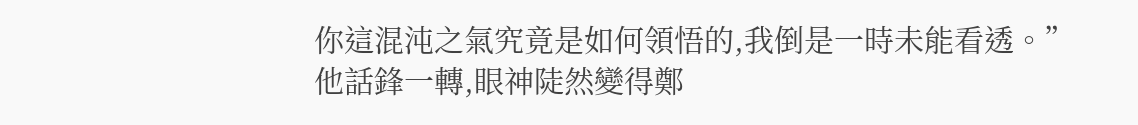你這混沌之氣究竟是如何領悟的,我倒是一時未能看透。”
他話鋒一轉,眼神陡然變得鄭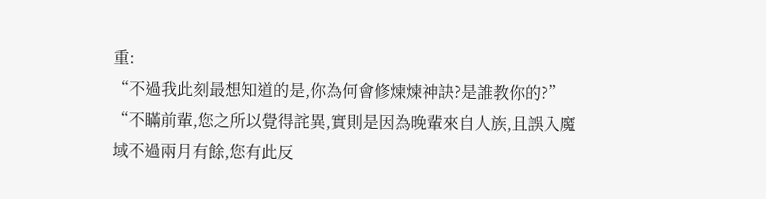重:
“不過我此刻最想知道的是,你為何會修煉煉神訣?是誰教你的?”
“不瞞前輩,您之所以覺得詫異,實則是因為晚輩來自人族,且誤入魔域不過兩月有餘,您有此反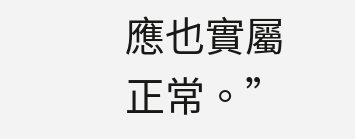應也實屬正常。”